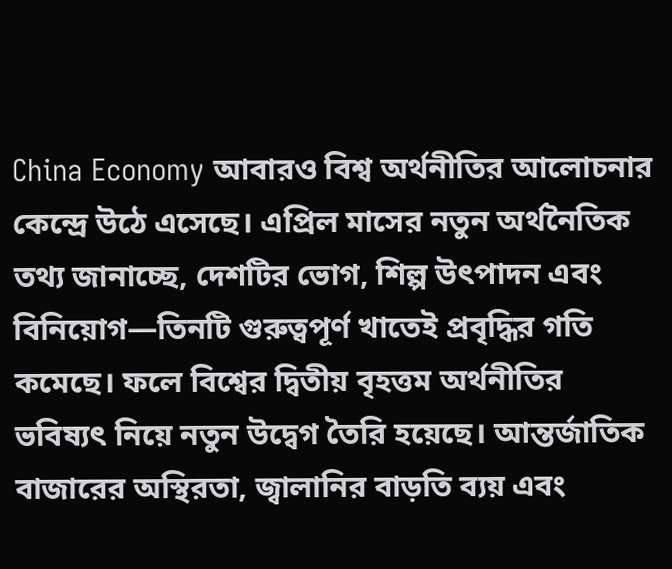China Economy আবারও বিশ্ব অর্থনীতির আলোচনার কেন্দ্রে উঠে এসেছে। এপ্রিল মাসের নতুন অর্থনৈতিক তথ্য জানাচ্ছে, দেশটির ভোগ, শিল্প উৎপাদন এবং বিনিয়োগ—তিনটি গুরুত্বপূর্ণ খাতেই প্রবৃদ্ধির গতি কমেছে। ফলে বিশ্বের দ্বিতীয় বৃহত্তম অর্থনীতির ভবিষ্যৎ নিয়ে নতুন উদ্বেগ তৈরি হয়েছে। আন্তর্জাতিক বাজারের অস্থিরতা, জ্বালানির বাড়তি ব্যয় এবং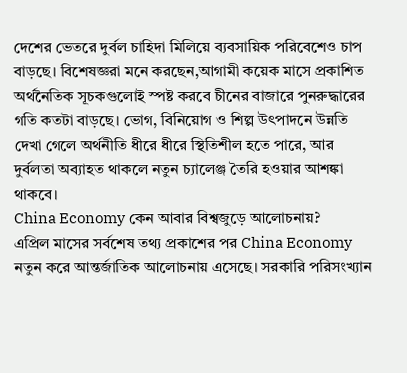দেশের ভেতরে দুর্বল চাহিদা মিলিয়ে ব্যবসায়িক পরিবেশেও চাপ বাড়ছে। বিশেষজ্ঞরা মনে করছেন,আগামী কয়েক মাসে প্রকাশিত অর্থনৈতিক সূচকগুলোই স্পষ্ট করবে চীনের বাজারে পুনরুদ্ধারের গতি কতটা বাড়ছে। ভোগ, বিনিয়োগ ও শিল্প উৎপাদনে উন্নতি দেখা গেলে অর্থনীতি ধীরে ধীরে স্থিতিশীল হতে পারে, আর দুর্বলতা অব্যাহত থাকলে নতুন চ্যালেঞ্জ তৈরি হওয়ার আশঙ্কা থাকবে।
China Economy কেন আবার বিশ্বজুড়ে আলোচনায়?
এপ্রিল মাসের সর্বশেষ তথ্য প্রকাশের পর China Economy নতুন করে আন্তর্জাতিক আলোচনায় এসেছে। সরকারি পরিসংখ্যান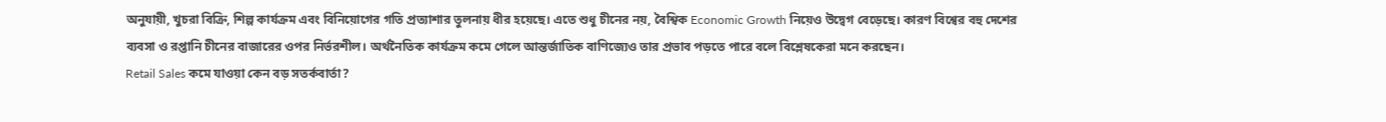অনুযায়ী, খুচরা বিক্রি, শিল্প কার্যক্রম এবং বিনিয়োগের গতি প্রত্যাশার তুলনায় ধীর হয়েছে। এতে শুধু চীনের নয়, বৈশ্বিক Economic Growth নিয়েও উদ্বেগ বেড়েছে। কারণ বিশ্বের বহু দেশের ব্যবসা ও রপ্তানি চীনের বাজারের ওপর নির্ভরশীল। অর্থনৈতিক কার্যক্রম কমে গেলে আন্তর্জাতিক বাণিজ্যেও তার প্রভাব পড়তে পারে বলে বিশ্লেষকেরা মনে করছেন।
Retail Sales কমে যাওয়া কেন বড় সতর্কবার্তা?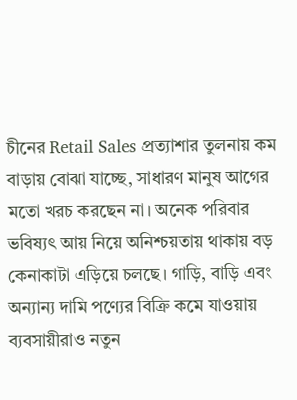চীনের Retail Sales প্রত্যাশার তুলনায় কম বাড়ায় বোঝা যাচ্ছে, সাধারণ মানুষ আগের মতো খরচ করছেন না। অনেক পরিবার ভবিষ্যৎ আয় নিয়ে অনিশ্চয়তায় থাকায় বড় কেনাকাটা এড়িয়ে চলছে। গাড়ি, বাড়ি এবং অন্যান্য দামি পণ্যের বিক্রি কমে যাওয়ায় ব্যবসায়ীরাও নতুন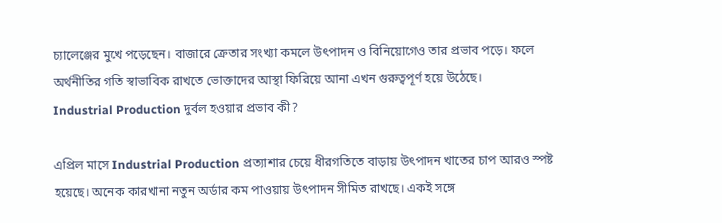চ্যালেঞ্জের মুখে পড়েছেন। বাজারে ক্রেতার সংখ্যা কমলে উৎপাদন ও বিনিয়োগেও তার প্রভাব পড়ে। ফলে অর্থনীতির গতি স্বাভাবিক রাখতে ভোক্তাদের আস্থা ফিরিয়ে আনা এখন গুরুত্বপূর্ণ হয়ে উঠেছে।
Industrial Production দুর্বল হওয়ার প্রভাব কী?

এপ্রিল মাসে Industrial Production প্রত্যাশার চেয়ে ধীরগতিতে বাড়ায় উৎপাদন খাতের চাপ আরও স্পষ্ট হয়েছে। অনেক কারখানা নতুন অর্ডার কম পাওয়ায় উৎপাদন সীমিত রাখছে। একই সঙ্গে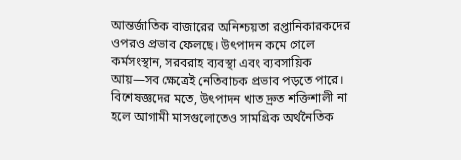আন্তর্জাতিক বাজারের অনিশ্চয়তা রপ্তানিকারকদের ওপরও প্রভাব ফেলছে। উৎপাদন কমে গেলে কর্মসংস্থান, সরবরাহ ব্যবস্থা এবং ব্যবসায়িক আয়—সব ক্ষেত্রেই নেতিবাচক প্রভাব পড়তে পারে। বিশেষজ্ঞদের মতে, উৎপাদন খাত দ্রুত শক্তিশালী না হলে আগামী মাসগুলোতেও সামগ্রিক অর্থনৈতিক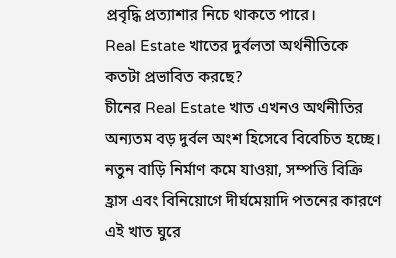প্রবৃদ্ধি প্রত্যাশার নিচে থাকতে পারে।
Real Estate খাতের দুর্বলতা অর্থনীতিকে কতটা প্রভাবিত করছে?
চীনের Real Estate খাত এখনও অর্থনীতির অন্যতম বড় দুর্বল অংশ হিসেবে বিবেচিত হচ্ছে। নতুন বাড়ি নির্মাণ কমে যাওয়া, সম্পত্তি বিক্রি হ্রাস এবং বিনিয়োগে দীর্ঘমেয়াদি পতনের কারণে এই খাত ঘুরে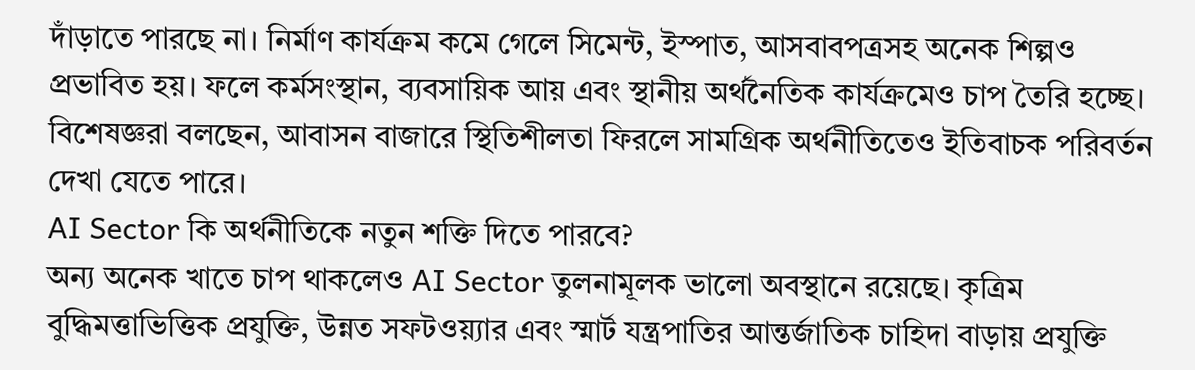দাঁড়াতে পারছে না। নির্মাণ কার্যক্রম কমে গেলে সিমেন্ট, ইস্পাত, আসবাবপত্রসহ অনেক শিল্পও প্রভাবিত হয়। ফলে কর্মসংস্থান, ব্যবসায়িক আয় এবং স্থানীয় অর্থনৈতিক কার্যক্রমেও চাপ তৈরি হচ্ছে। বিশেষজ্ঞরা বলছেন, আবাসন বাজারে স্থিতিশীলতা ফিরলে সামগ্রিক অর্থনীতিতেও ইতিবাচক পরিবর্তন দেখা যেতে পারে।
AI Sector কি অর্থনীতিকে নতুন শক্তি দিতে পারবে?
অন্য অনেক খাতে চাপ থাকলেও AI Sector তুলনামূলক ভালো অবস্থানে রয়েছে। কৃত্রিম বুদ্ধিমত্তাভিত্তিক প্রযুক্তি, উন্নত সফটওয়্যার এবং স্মার্ট যন্ত্রপাতির আন্তর্জাতিক চাহিদা বাড়ায় প্রযুক্তি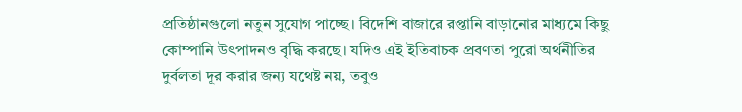প্রতিষ্ঠানগুলো নতুন সুযোগ পাচ্ছে। বিদেশি বাজারে রপ্তানি বাড়ানোর মাধ্যমে কিছু কোম্পানি উৎপাদনও বৃদ্ধি করছে। যদিও এই ইতিবাচক প্রবণতা পুরো অর্থনীতির দুর্বলতা দূর করার জন্য যথেষ্ট নয়, তবুও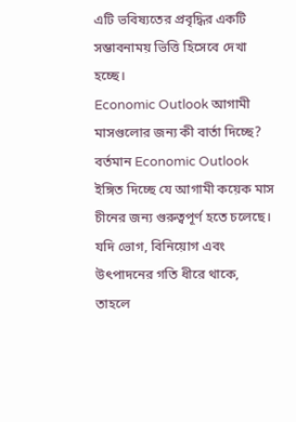এটি ভবিষ্যতের প্রবৃদ্ধির একটি সম্ভাবনাময় ভিত্তি হিসেবে দেখা হচ্ছে।
Economic Outlook আগামী মাসগুলোর জন্য কী বার্তা দিচ্ছে?
বর্তমান Economic Outlook ইঙ্গিত দিচ্ছে যে আগামী কয়েক মাস চীনের জন্য গুরুত্বপূর্ণ হতে চলেছে। যদি ভোগ, বিনিয়োগ এবং উৎপাদনের গতি ধীরে থাকে, তাহলে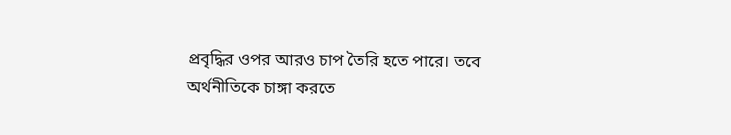প্রবৃদ্ধির ওপর আরও চাপ তৈরি হতে পারে। তবে অর্থনীতিকে চাঙ্গা করতে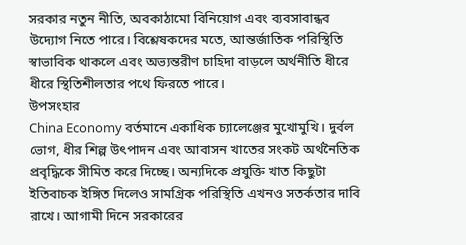সরকার নতুন নীতি, অবকাঠামো বিনিয়োগ এবং ব্যবসাবান্ধব উদ্যোগ নিতে পারে। বিশ্লেষকদের মতে, আন্তর্জাতিক পরিস্থিতি স্বাভাবিক থাকলে এবং অভ্যন্তরীণ চাহিদা বাড়লে অর্থনীতি ধীরে ধীরে স্থিতিশীলতার পথে ফিরতে পারে।
উপসংহার
China Economy বর্তমানে একাধিক চ্যালেঞ্জের মুখোমুখি। দুর্বল ভোগ, ধীর শিল্প উৎপাদন এবং আবাসন খাতের সংকট অর্থনৈতিক প্রবৃদ্ধিকে সীমিত করে দিচ্ছে। অন্যদিকে প্রযুক্তি খাত কিছুটা ইতিবাচক ইঙ্গিত দিলেও সামগ্রিক পরিস্থিতি এখনও সতর্কতার দাবি রাখে। আগামী দিনে সরকারের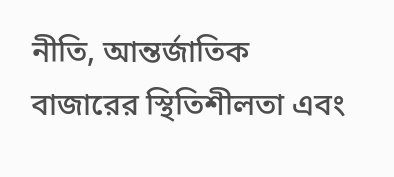নীতি, আন্তর্জাতিক বাজারের স্থিতিশীলতা এবং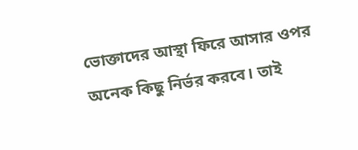ভোক্তাদের আস্থা ফিরে আসার ওপর অনেক কিছু নির্ভর করবে। তাই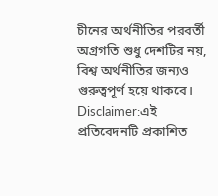চীনের অর্থনীতির পরবর্তী অগ্রগতি শুধু দেশটির নয়, বিশ্ব অর্থনীতির জন্যও গুরুত্বপূর্ণ হয়ে থাকবে।
Disclaimer:এই প্রতিবেদনটি প্রকাশিত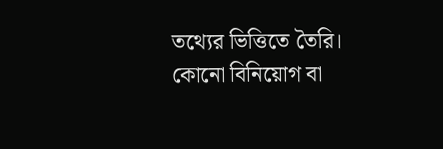তথ্যের ভিত্তিতে তৈরি। কোনো বিনিয়োগ বা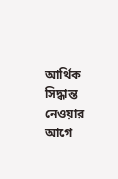আর্থিক সিদ্ধান্ত নেওয়ার আগে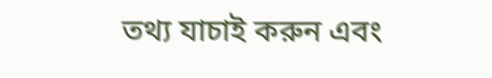তথ্য যাচাই করুন এবং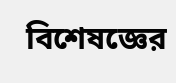বিশেষজ্ঞের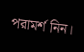পরামর্শ নিন।